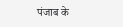पंजाब के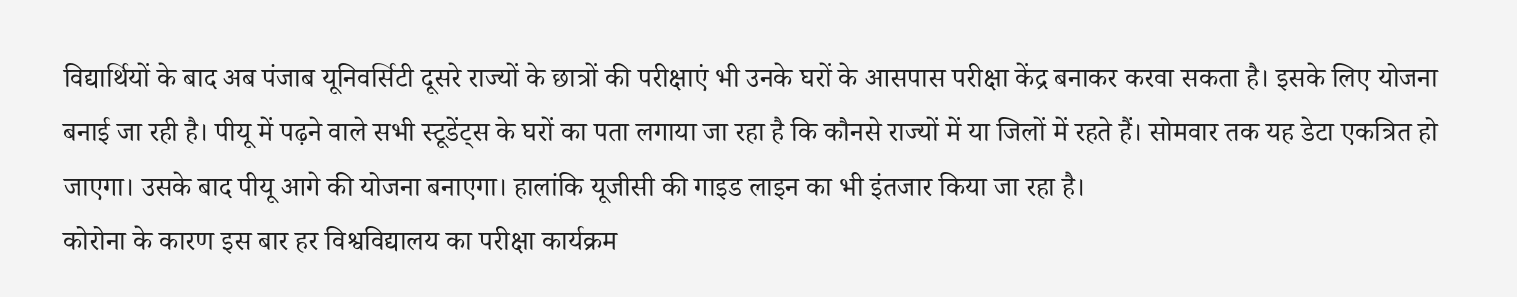विद्यार्थियों के बाद अब पंजाब यूनिवर्सिटी दूसरे राज्यों के छात्रों की परीक्षाएं भी उनके घरों के आसपास परीक्षा केंद्र बनाकर करवा सकता है। इसके लिए योजना बनाई जा रही है। पीयू में पढ़ने वाले सभी स्टूडेंट्स के घरों का पता लगाया जा रहा है कि कौनसे राज्यों में या जिलों में रहते हैं। सोमवार तक यह डेटा एकत्रित हो जाएगा। उसके बाद पीयू आगे की योजना बनाएगा। हालांकि यूजीसी की गाइड लाइन का भी इंतजार किया जा रहा है।
कोरोना के कारण इस बार हर विश्वविद्यालय का परीक्षा कार्यक्रम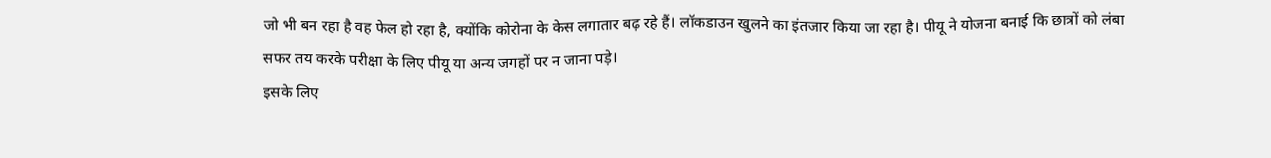जो भी बन रहा है वह फेल हो रहा है, क्योंकि कोरोना के केस लगातार बढ़ रहे हैं। लॉकडाउन खुलने का इंतजार किया जा रहा है। पीयू ने योजना बनाई कि छात्रों को लंबा सफर तय करके परीक्षा के लिए पीयू या अन्य जगहों पर न जाना पड़े।
इसके लिए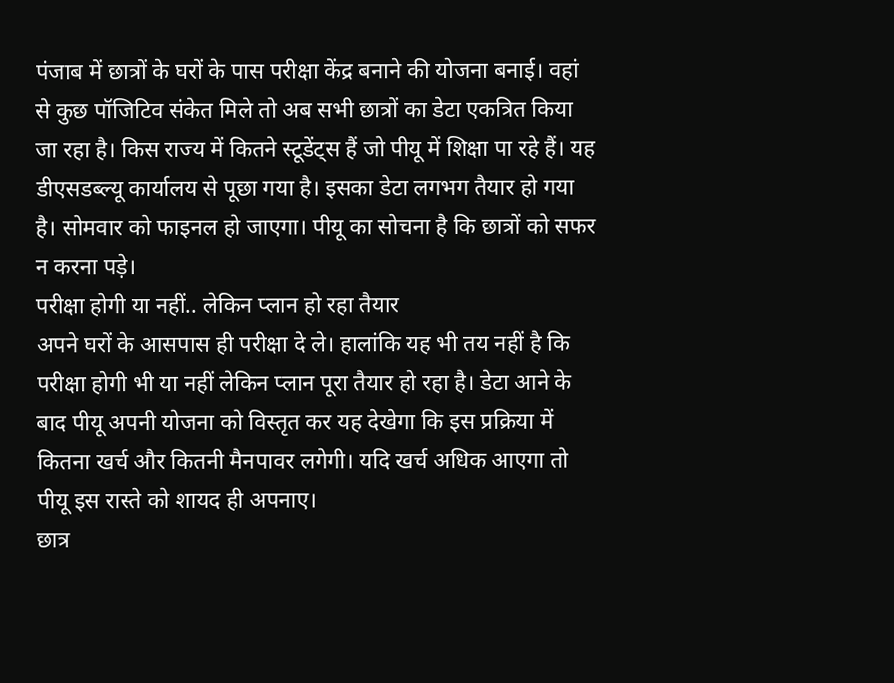पंजाब में छात्रों के घरों के पास परीक्षा केंद्र बनाने की योजना बनाई। वहां से कुछ पॉजिटिव संकेत मिले तो अब सभी छात्रों का डेटा एकत्रित किया जा रहा है। किस राज्य में कितने स्टूडेंट्स हैं जो पीयू में शिक्षा पा रहे हैं। यह डीएसडब्ल्यू कार्यालय से पूछा गया है। इसका डेटा लगभग तैयार हो गया है। सोमवार को फाइनल हो जाएगा। पीयू का सोचना है कि छात्रों को सफर न करना पड़े।
परीक्षा होगी या नहीं.. लेकिन प्लान हो रहा तैयार
अपने घरों के आसपास ही परीक्षा दे ले। हालांकि यह भी तय नहीं है कि परीक्षा होगी भी या नहीं लेकिन प्लान पूरा तैयार हो रहा है। डेटा आने के बाद पीयू अपनी योजना को विस्तृत कर यह देखेगा कि इस प्रक्रिया में कितना खर्च और कितनी मैनपावर लगेगी। यदि खर्च अधिक आएगा तो पीयू इस रास्ते को शायद ही अपनाए।
छात्र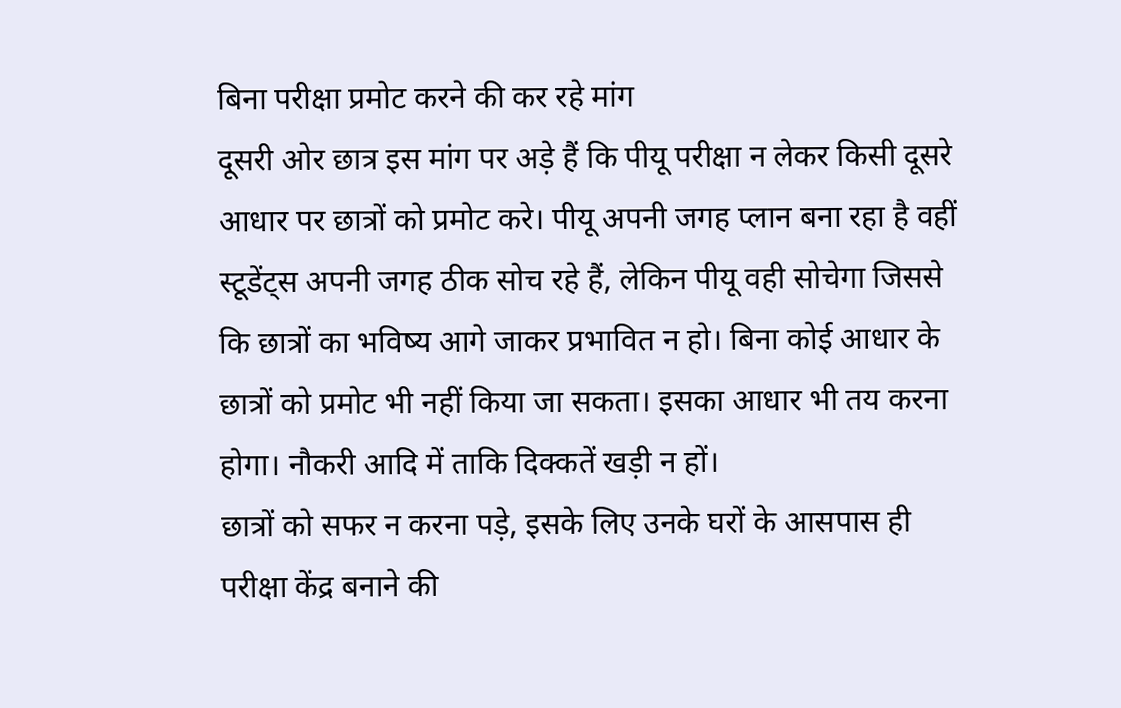बिना परीक्षा प्रमोट करने की कर रहे मांग
दूसरी ओर छात्र इस मांग पर अड़े हैं कि पीयू परीक्षा न लेकर किसी दूसरे आधार पर छात्रों को प्रमोट करे। पीयू अपनी जगह प्लान बना रहा है वहीं स्टूडेंट्स अपनी जगह ठीक सोच रहे हैं, लेकिन पीयू वही सोचेगा जिससे कि छात्रों का भविष्य आगे जाकर प्रभावित न हो। बिना कोई आधार के छात्रों को प्रमोट भी नहीं किया जा सकता। इसका आधार भी तय करना होगा। नौकरी आदि में ताकि दिक्कतें खड़ी न हों।
छात्रों को सफर न करना पड़े, इसके लिए उनके घरों के आसपास ही परीक्षा केंद्र बनाने की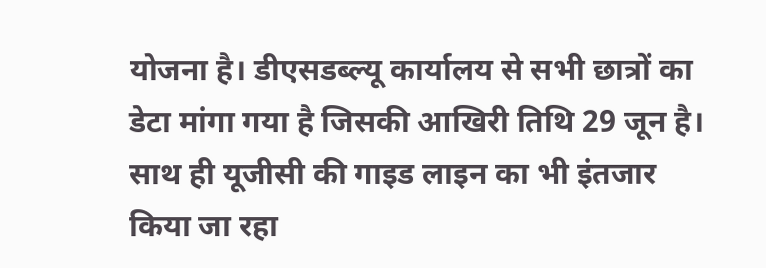योजना है। डीएसडब्ल्यू कार्यालय से सभी छात्रों का डेटा मांगा गया है जिसकी आखिरी तिथि 29 जून है। साथ ही यूजीसी की गाइड लाइन का भी इंतजार किया जा रहा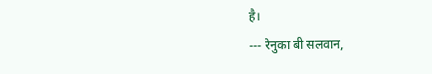है।
--- रेनुका बी सलवान,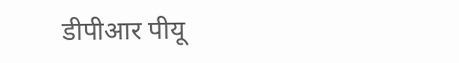डीपीआर पीयू